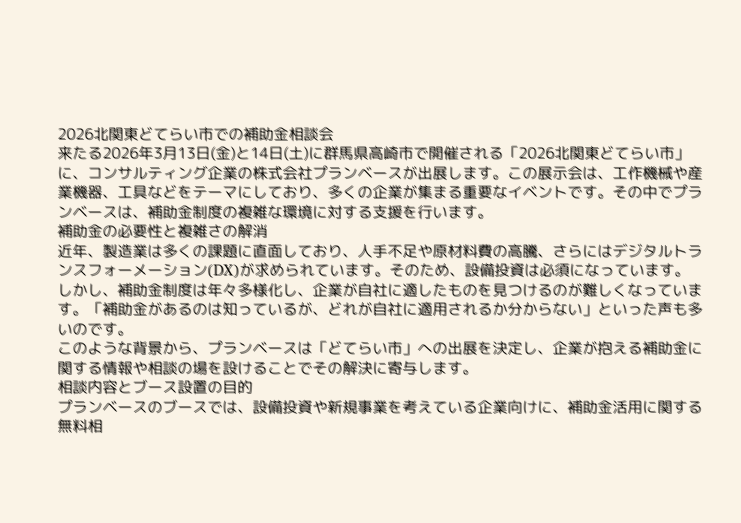2026北関東どてらい市での補助金相談会
来たる2026年3月13日(金)と14日(土)に群馬県高崎市で開催される「2026北関東どてらい市」に、コンサルティング企業の株式会社プランベースが出展します。この展示会は、工作機械や産業機器、工具などをテーマにしており、多くの企業が集まる重要なイベントです。その中でプランベースは、補助金制度の複雑な環境に対する支援を行います。
補助金の必要性と複雑さの解消
近年、製造業は多くの課題に直面しており、人手不足や原材料費の高騰、さらにはデジタルトランスフォーメーション(DX)が求められています。そのため、設備投資は必須になっています。しかし、補助金制度は年々多様化し、企業が自社に適したものを見つけるのが難しくなっています。「補助金があるのは知っているが、どれが自社に適用されるか分からない」といった声も多いのです。
このような背景から、プランベースは「どてらい市」への出展を決定し、企業が抱える補助金に関する情報や相談の場を設けることでその解決に寄与します。
相談内容とブース設置の目的
プランベースのブースでは、設備投資や新規事業を考えている企業向けに、補助金活用に関する無料相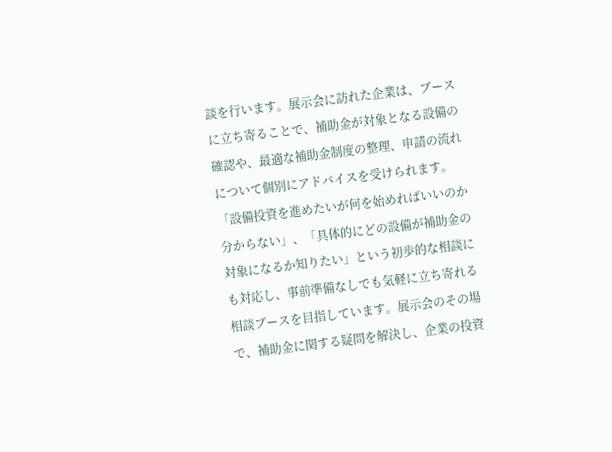談を行います。展示会に訪れた企業は、ブースに立ち寄ることで、補助金が対象となる設備の確認や、最適な補助金制度の整理、申請の流れについて個別にアドバイスを受けられます。
「設備投資を進めたいが何を始めればいいのか分からない」、「具体的にどの設備が補助金の対象になるか知りたい」という初歩的な相談にも対応し、事前準備なしでも気軽に立ち寄れる相談ブースを目指しています。展示会のその場で、補助金に関する疑問を解決し、企業の投資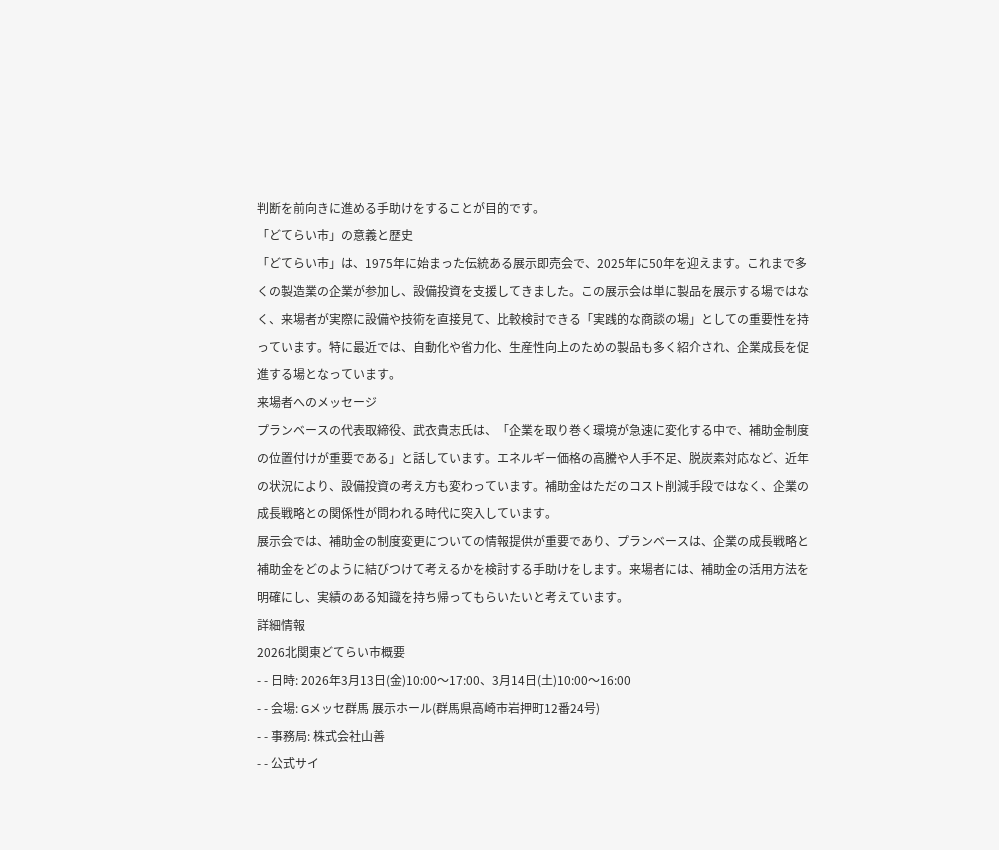判断を前向きに進める手助けをすることが目的です。
「どてらい市」の意義と歴史
「どてらい市」は、1975年に始まった伝統ある展示即売会で、2025年に50年を迎えます。これまで多くの製造業の企業が参加し、設備投資を支援してきました。この展示会は単に製品を展示する場ではなく、来場者が実際に設備や技術を直接見て、比較検討できる「実践的な商談の場」としての重要性を持っています。特に最近では、自動化や省力化、生産性向上のための製品も多く紹介され、企業成長を促進する場となっています。
来場者へのメッセージ
プランベースの代表取締役、武衣貴志氏は、「企業を取り巻く環境が急速に変化する中で、補助金制度の位置付けが重要である」と話しています。エネルギー価格の高騰や人手不足、脱炭素対応など、近年の状況により、設備投資の考え方も変わっています。補助金はただのコスト削減手段ではなく、企業の成長戦略との関係性が問われる時代に突入しています。
展示会では、補助金の制度変更についての情報提供が重要であり、プランベースは、企業の成長戦略と補助金をどのように結びつけて考えるかを検討する手助けをします。来場者には、補助金の活用方法を明確にし、実績のある知識を持ち帰ってもらいたいと考えています。
詳細情報
2026北関東どてらい市概要
- - 日時: 2026年3月13日(金)10:00〜17:00、3月14日(土)10:00〜16:00
- - 会場: Gメッセ群馬 展示ホール(群馬県高崎市岩押町12番24号)
- - 事務局: 株式会社山善
- - 公式サイ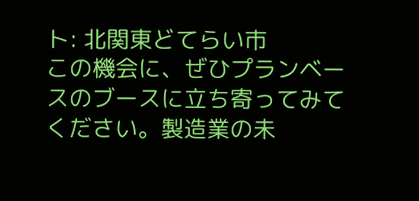ト: 北関東どてらい市
この機会に、ぜひプランベースのブースに立ち寄ってみてください。製造業の未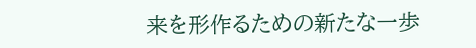来を形作るための新たな一歩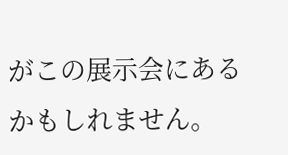がこの展示会にあるかもしれません。